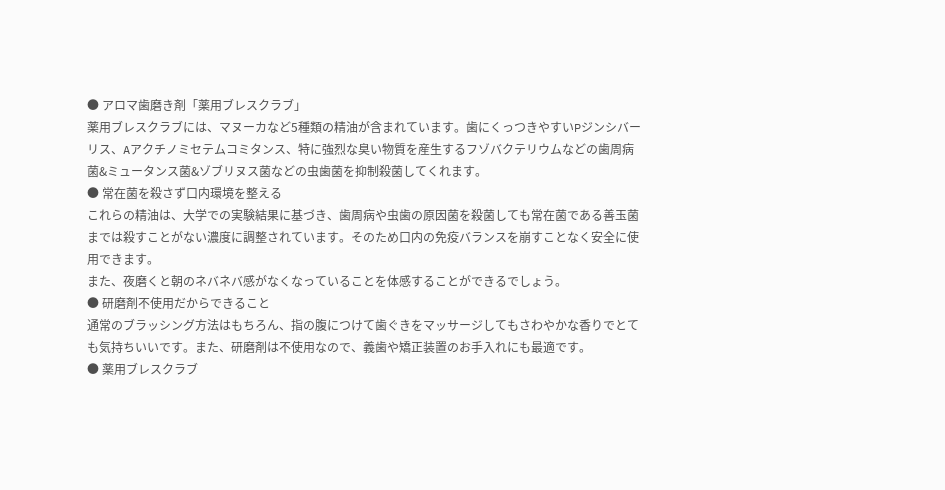● アロマ歯磨き剤「薬用ブレスクラブ」
薬用ブレスクラブには、マヌーカなど5種類の精油が含まれています。歯にくっつきやすいPジンシバーリス、Aアクチノミセテムコミタンス、特に強烈な臭い物質を産生するフゾバクテリウムなどの歯周病菌&ミュータンス菌&ゾブリヌス菌などの虫歯菌を抑制殺菌してくれます。
● 常在菌を殺さず口内環境を整える
これらの精油は、大学での実験結果に基づき、歯周病や虫歯の原因菌を殺菌しても常在菌である善玉菌までは殺すことがない濃度に調整されています。そのため口内の免疫バランスを崩すことなく安全に使用できます。
また、夜磨くと朝のネバネバ感がなくなっていることを体感することができるでしょう。
● 研磨剤不使用だからできること
通常のブラッシング方法はもちろん、指の腹につけて歯ぐきをマッサージしてもさわやかな香りでとても気持ちいいです。また、研磨剤は不使用なので、義歯や矯正装置のお手入れにも最適です。
● 薬用ブレスクラブ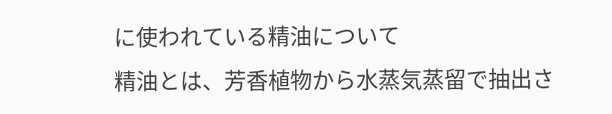に使われている精油について
精油とは、芳香植物から水蒸気蒸留で抽出さ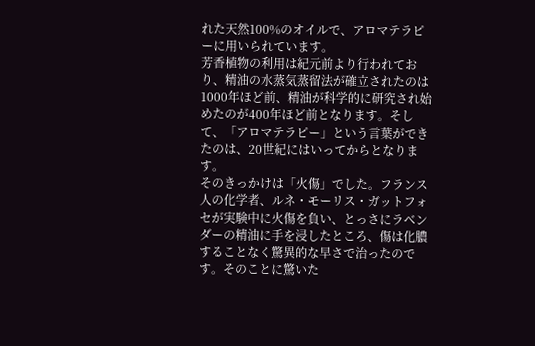れた天然100%のオイルで、アロマテラピーに用いられています。
芳香植物の利用は紀元前より行われており、精油の水蒸気蒸留法が確立されたのは1000年ほど前、精油が科学的に研究され始めたのが400年ほど前となります。そして、「アロマテラピー」という言葉ができたのは、20世紀にはいってからとなります。
そのきっかけは「火傷」でした。フランス人の化学者、ルネ・モーリス・ガットフォセが実験中に火傷を負い、とっさにラベンダーの精油に手を浸したところ、傷は化膿することなく驚異的な早さで治ったのです。そのことに驚いた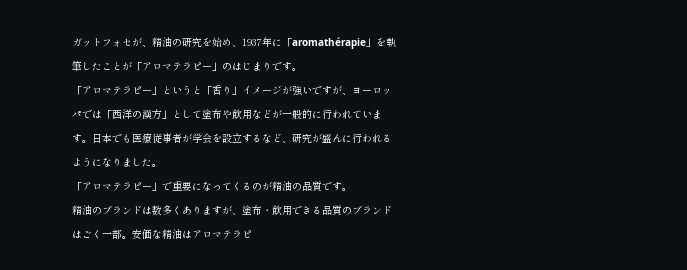ガットフォセが、精油の研究を始め、1937年に「aromathérapie」を執筆したことが「アロマテラピー」のはじまりです。
「アロマテラピー」というと「香り」イメージが強いですが、ヨーロッパでは「西洋の漢方」として塗布や飲用などが一般的に行われています。日本でも医療従事者が学会を設立するなど、研究が盛んに行われるようになりました。
「アロマテラピー」で重要になってくるのが精油の品質です。
精油のブランドは数多くありますが、塗布・飲用できる品質のブランドはごく一部。安価な精油はアロマテラピ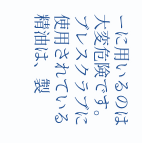ーに用いるのは大変危険です。
ブレスクラブに使用されている精油は、製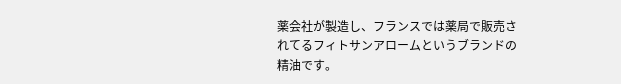薬会社が製造し、フランスでは薬局で販売されてるフィトサンアロームというブランドの精油です。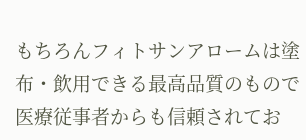もちろんフィトサンアロームは塗布・飲用できる最高品質のもので医療従事者からも信頼されてお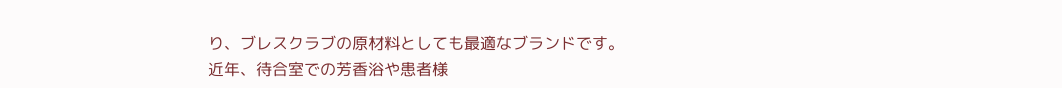り、ブレスクラブの原材料としても最適なブランドです。
近年、待合室での芳香浴や患者様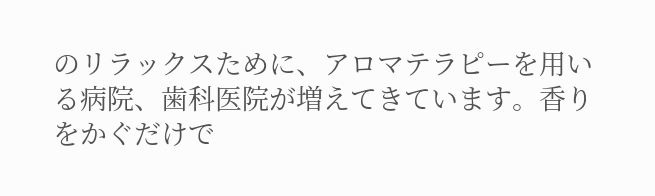のリラックスために、アロマテラピーを用いる病院、歯科医院が増えてきています。香りをかぐだけで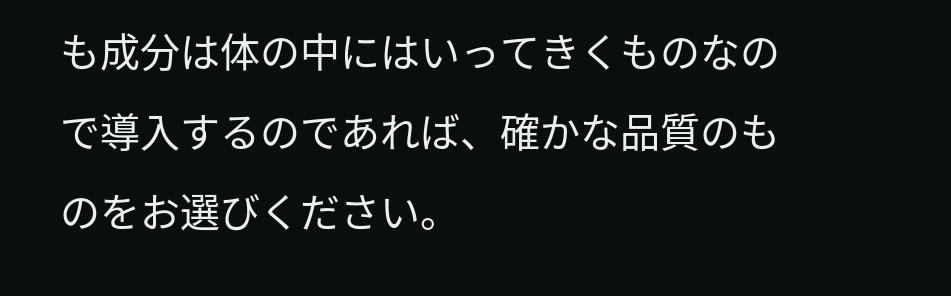も成分は体の中にはいってきくものなので導入するのであれば、確かな品質のものをお選びください。